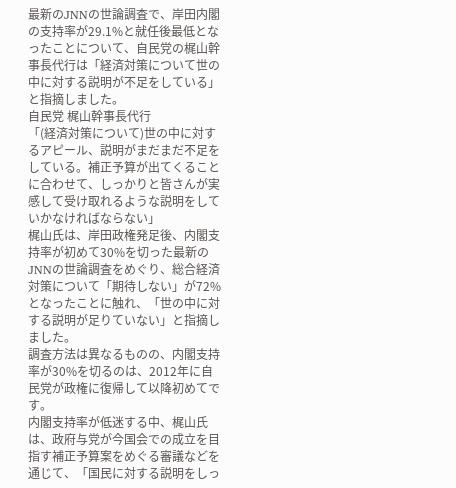最新のJNNの世論調査で、岸田内閣の支持率が29.1%と就任後最低となったことについて、自民党の梶山幹事長代行は「経済対策について世の中に対する説明が不足をしている」と指摘しました。
自民党 梶山幹事長代行
「(経済対策について)世の中に対するアピール、説明がまだまだ不足をしている。補正予算が出てくることに合わせて、しっかりと皆さんが実感して受け取れるような説明をしていかなければならない」
梶山氏は、岸田政権発足後、内閣支持率が初めて30%を切った最新のJNNの世論調査をめぐり、総合経済対策について「期待しない」が72%となったことに触れ、「世の中に対する説明が足りていない」と指摘しました。
調査方法は異なるものの、内閣支持率が30%を切るのは、2012年に自民党が政権に復帰して以降初めてです。
内閣支持率が低迷する中、梶山氏は、政府与党が今国会での成立を目指す補正予算案をめぐる審議などを通じて、「国民に対する説明をしっ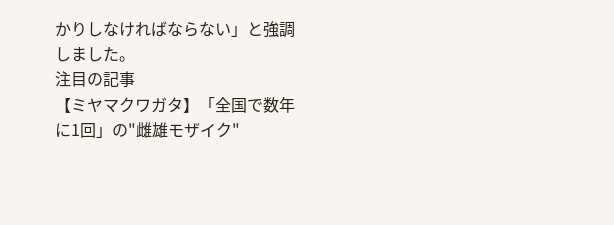かりしなければならない」と強調しました。
注目の記事
【ミヤマクワガタ】「全国で数年に1回」の"雌雄モザイク"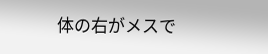体の右がメスで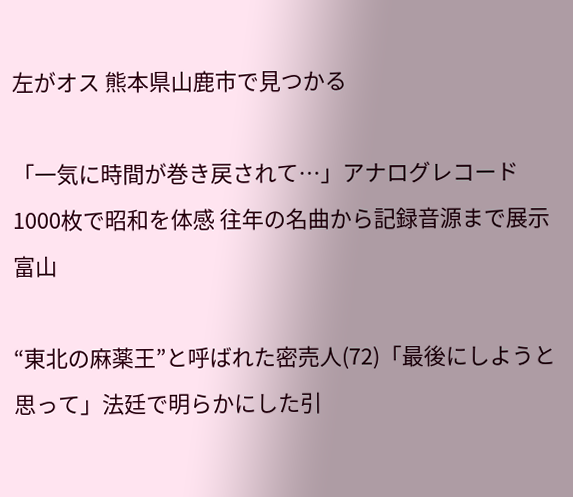左がオス 熊本県山鹿市で見つかる

「一気に時間が巻き戻されて…」アナログレコード1000枚で昭和を体感 往年の名曲から記録音源まで展示 富山

“東北の麻薬王”と呼ばれた密売人(72)「最後にしようと思って」法廷で明らかにした引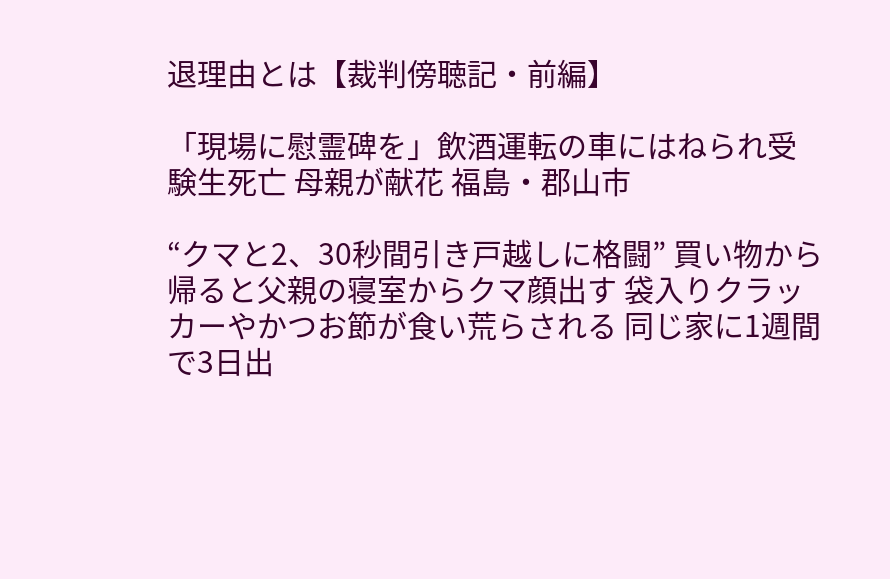退理由とは【裁判傍聴記・前編】

「現場に慰霊碑を」飲酒運転の車にはねられ受験生死亡 母親が献花 福島・郡山市

“クマと2、30秒間引き戸越しに格闘” 買い物から帰ると父親の寝室からクマ顔出す 袋入りクラッカーやかつお節が食い荒らされる 同じ家に1週間で3日出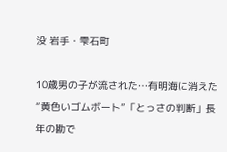没 岩手・雫石町

10歳男の子が流された…有明海に消えた“黄色いゴムボート”「とっさの判断」長年の勘で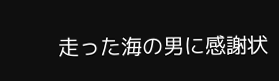走った海の男に感謝状